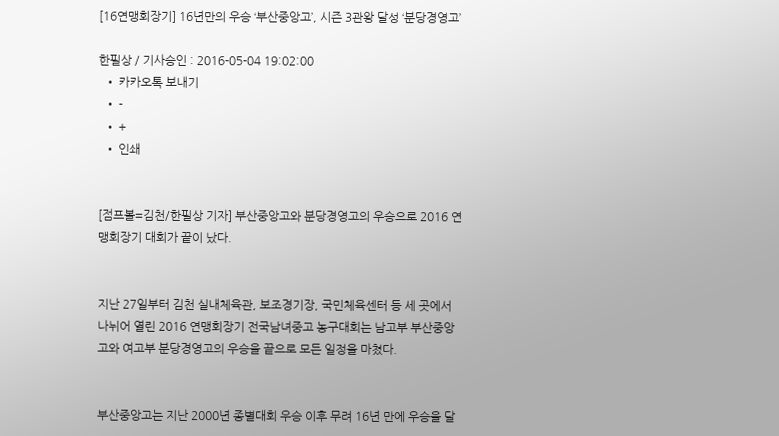[16연맹회장기] 16년만의 우승 ‘부산중앙고’, 시즌 3관왕 달성 ‘분당경영고’

한필상 / 기사승인 : 2016-05-04 19:02:00
  • 카카오톡 보내기
  • -
  • +
  • 인쇄


[점프볼=김천/한필상 기자] 부산중앙고와 분당경영고의 우승으로 2016 연맹회장기 대회가 끝이 났다.


지난 27일부터 김천 실내체육관, 보조경기장, 국민체육센터 등 세 곳에서 나뉘어 열린 2016 연맹회장기 전국남녀중고 농구대회는 남고부 부산중앙고와 여고부 분당경영고의 우승을 끝으로 모든 일정을 마쳤다.


부산중앙고는 지난 2000년 종별대회 우승 이후 무려 16년 만에 우승을 달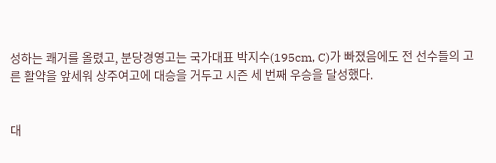성하는 쾌거를 올렸고, 분당경영고는 국가대표 박지수(195cm, C)가 빠졌음에도 전 선수들의 고른 활약을 앞세워 상주여고에 대승을 거두고 시즌 세 번째 우승을 달성했다.


대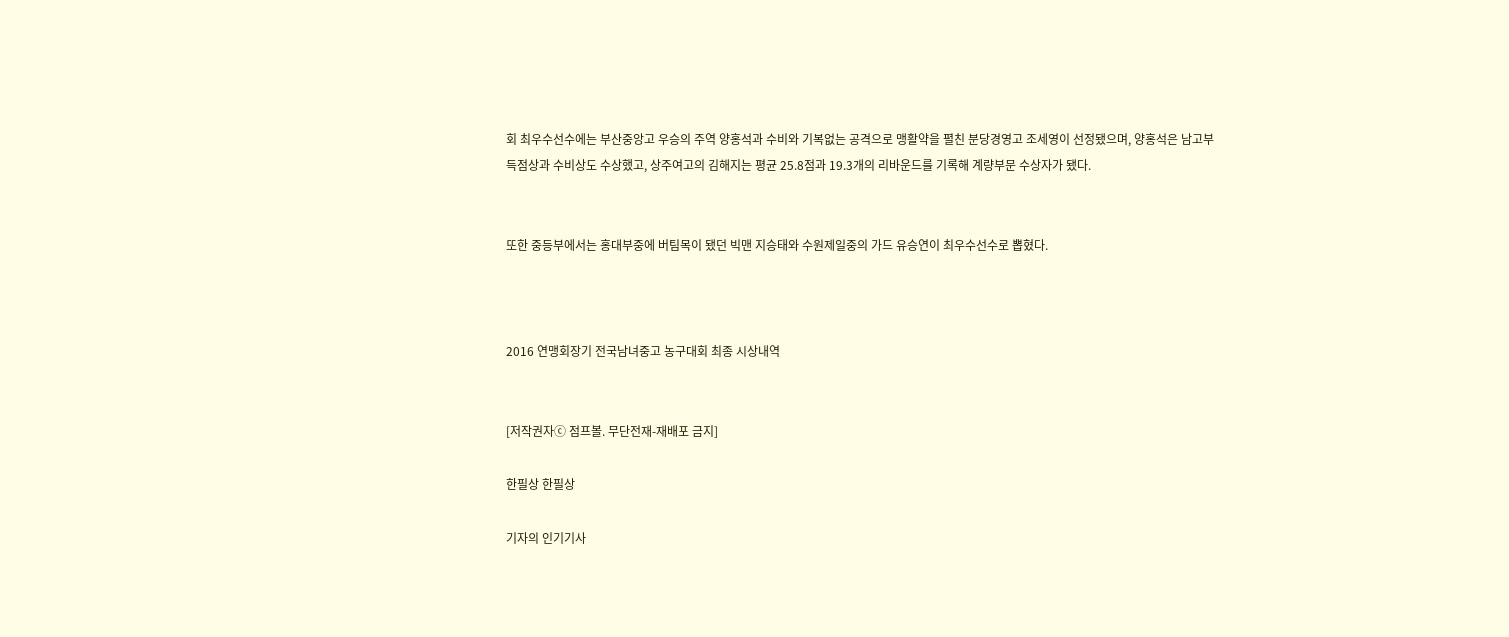회 최우수선수에는 부산중앙고 우승의 주역 양홍석과 수비와 기복없는 공격으로 맹활약을 펼친 분당경영고 조세영이 선정됐으며, 양홍석은 남고부 득점상과 수비상도 수상했고, 상주여고의 김해지는 평균 25.8점과 19.3개의 리바운드를 기록해 계량부문 수상자가 됐다.


또한 중등부에서는 홍대부중에 버팀목이 됐던 빅맨 지승태와 수원제일중의 가드 유승연이 최우수선수로 뽑혔다.



2016 연맹회장기 전국남녀중고 농구대회 최종 시상내역


[저작권자ⓒ 점프볼. 무단전재-재배포 금지]

한필상 한필상

기자의 인기기사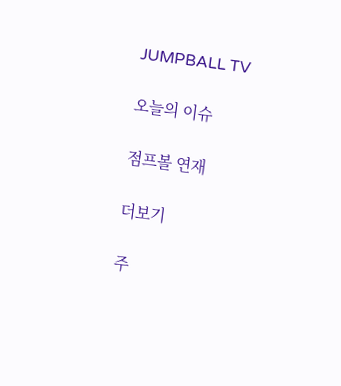JUMPBALL TV

오늘의 이슈

점프볼 연재

더보기

주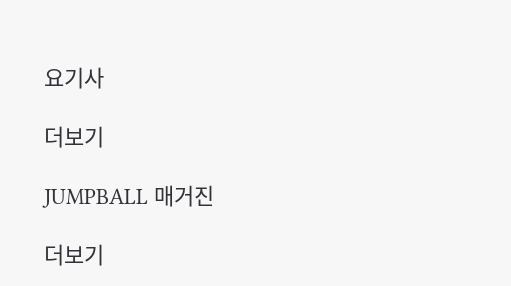요기사

더보기

JUMPBALL 매거진

더보기